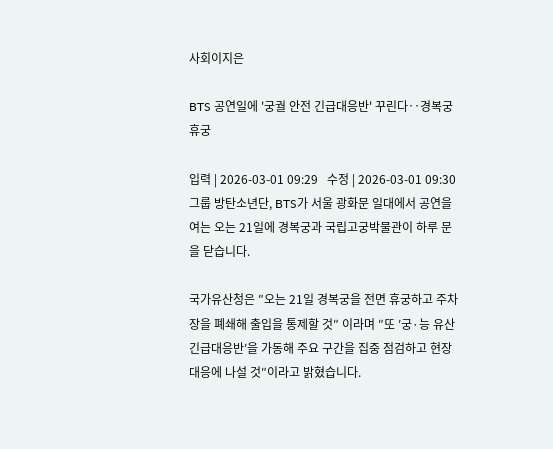사회이지은

BTS 공연일에 '궁궐 안전 긴급대응반' 꾸린다‥경복궁 휴궁

입력 | 2026-03-01 09:29   수정 | 2026-03-01 09:30
그룹 방탄소년단, BTS가 서울 광화문 일대에서 공연을 여는 오는 21일에 경복궁과 국립고궁박물관이 하루 문을 닫습니다.

국가유산청은 ″오는 21일 경복궁을 전면 휴궁하고 주차장을 폐쇄해 출입을 통제할 것″ 이라며 ″또 ′궁·능 유산 긴급대응반′을 가동해 주요 구간을 집중 점검하고 현장 대응에 나설 것″이라고 밝혔습니다.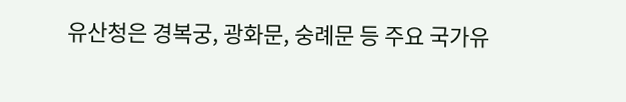유산청은 경복궁, 광화문, 숭례문 등 주요 국가유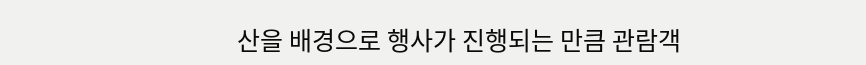산을 배경으로 행사가 진행되는 만큼 관람객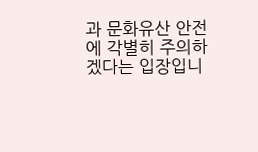과 문화유산 안전에 각별히 주의하겠다는 입장입니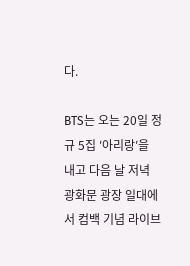다.

BTS는 오는 20일 정규 5집 ′아리랑′을 내고 다음 날 저녁 광화문 광장 일대에서 컴백 기념 라이브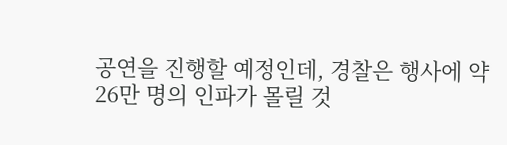공연을 진행할 예정인데, 경찰은 행사에 약 26만 명의 인파가 몰릴 것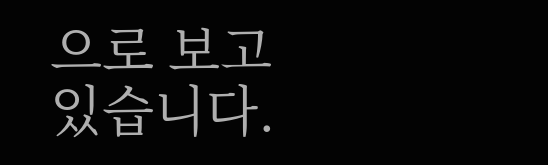으로 보고 있습니다.